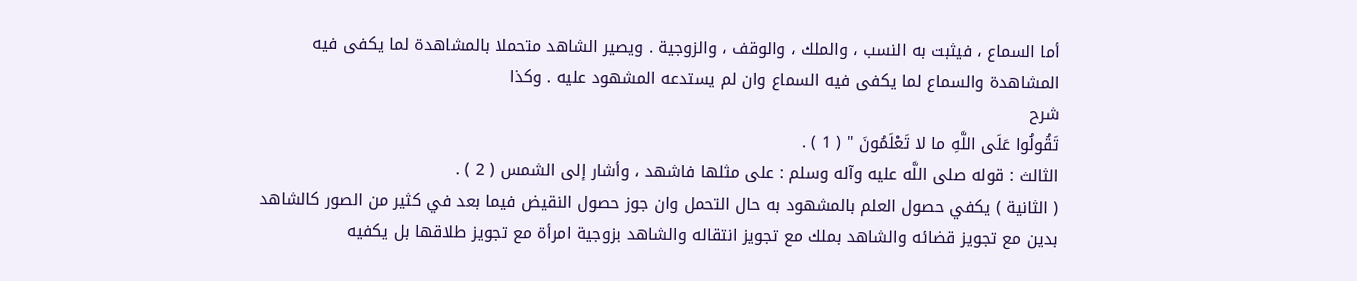أما السماع ، فيثبت به النسب ، والملك ، والوقف ، والزوجية . ويصير الشاهد متحملا بالمشاهدة لما يكفى فيه المشاهدة والسماع لما يكفى فيه السماع وان لم يستدعه المشهود عليه . وكذا
شرح
تَقُولُوا عَلَى اللَّهِ ما لا تَعْلَمُونَ " ( 1 ) .
الثالث : قوله صلى اللَّه عليه وآله وسلم : على مثلها فاشهد ، وأشار إلى الشمس ( 2 ) .
( الثانية ) يكفي حصول العلم بالمشهود به حال التحمل وان جوز حصول النقيض فيما بعد في كثير من الصور كالشاهد بدين مع تجويز قضائه والشاهد بملك مع تجويز انتقاله والشاهد بزوجية امرأة مع تجويز طلاقها بل يكفيه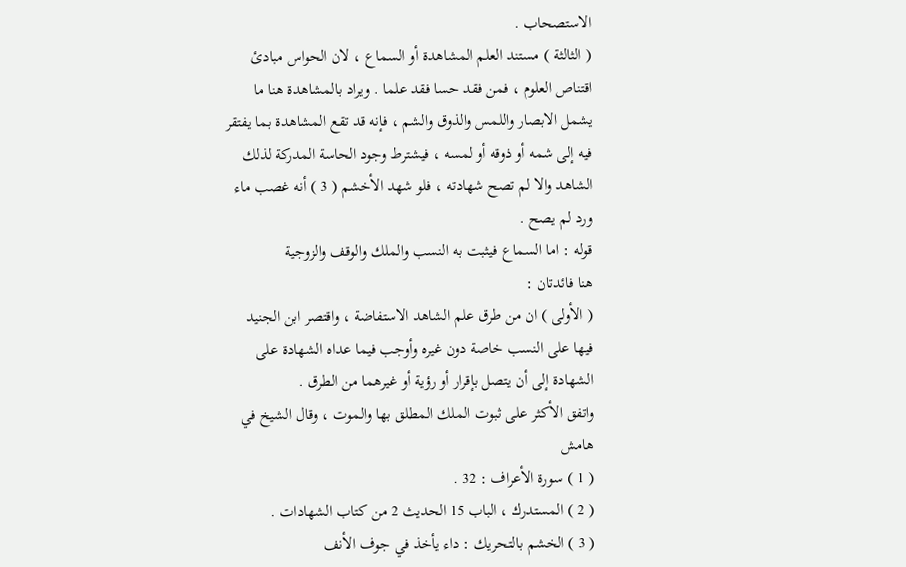الاستصحاب .
( الثالثة ) مستند العلم المشاهدة أو السماع ، لان الحواس مبادئ اقتناص العلوم ، فمن فقد حسا فقد علما . ويراد بالمشاهدة هنا ما يشمل الابصار واللمس والذوق والشم ، فإنه قد تقع المشاهدة بما يفتقر فيه إلى شمه أو ذوقه أو لمسه ، فيشترط وجود الحاسة المدركة لذلك الشاهد والا لم تصح شهادته ، فلو شهد الأخشم ( 3 ) أنه غصب ماء ورد لم يصح .
قوله : اما السماع فيثبت به النسب والملك والوقف والزوجية
هنا فائدتان :
( الأولى ) ان من طرق علم الشاهد الاستفاضة ، واقتصر ابن الجنيد فيها على النسب خاصة دون غيره وأوجب فيما عداه الشهادة على الشهادة إلى أن يتصل بإقرار أو رؤية أو غيرهما من الطرق .
واتفق الأكثر على ثبوت الملك المطلق بها والموت ، وقال الشيخ في
هامش
( 1 ) سورة الأعراف : 32 .
( 2 ) المستدرك ، الباب 15 الحديث 2 من كتاب الشهادات .
( 3 ) الخشم بالتحريك : داء يأخذ في جوف الأنف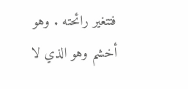فتتغير رائحته . وهو أخشم وهو الذي لا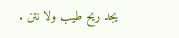يجد ريح طيب ولا نتن .